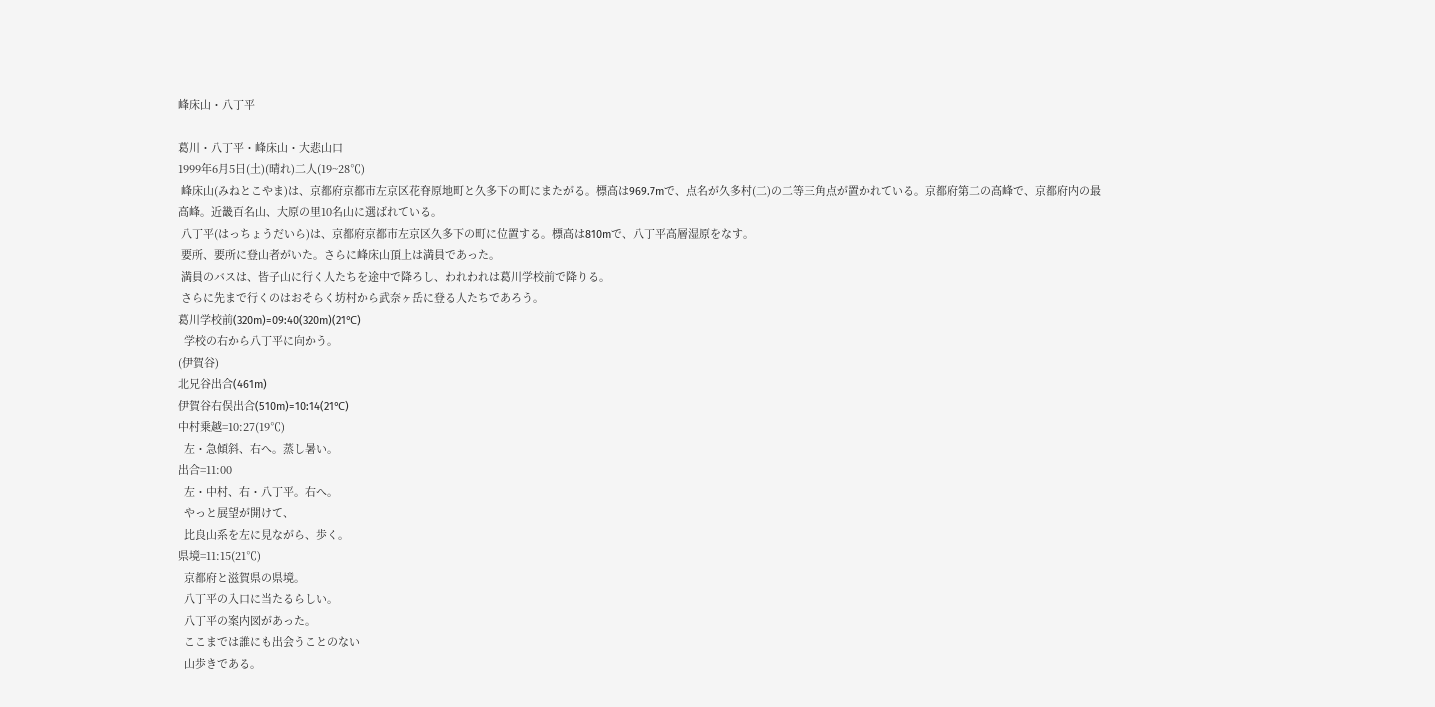峰床山・八丁平

葛川・八丁平・峰床山・大悲山口
1999年6月5日(土)(晴れ)二人(19~28℃)
 峰床山(みねとこやま)は、京都府京都市左京区花脊原地町と久多下の町にまたがる。標高は969.7mで、点名が久多村(二)の二等三角点が置かれている。京都府第二の高峰で、京都府内の最高峰。近畿百名山、大原の里10名山に選ばれている。
 八丁平(はっちょうだいら)は、京都府京都市左京区久多下の町に位置する。標高は810mで、八丁平高層湿原をなす。
 要所、要所に登山者がいた。さらに峰床山頂上は満員であった。
 満員のバスは、皆子山に行く人たちを途中で降ろし、われわれは葛川学校前で降りる。
 さらに先まで行くのはおそらく坊村から武奈ヶ岳に登る人たちであろう。
葛川学校前(320m)=09:40(320m)(21℃)
  学校の右から八丁平に向かう。
(伊賀谷)
北兄谷出合(461m)
伊賀谷右俣出合(510m)=10:14(21℃)
中村乗越=10:27(19℃)
  左・急傾斜、右へ。蒸し暑い。
出合=11:00
  左・中村、右・八丁平。右へ。
  やっと展望が開けて、
  比良山系を左に見ながら、歩く。
県境=11:15(21℃)
  京都府と滋賀県の県境。
  八丁平の入口に当たるらしい。
  八丁平の案内図があった。
  ここまでは誰にも出会うことのない
  山歩きである。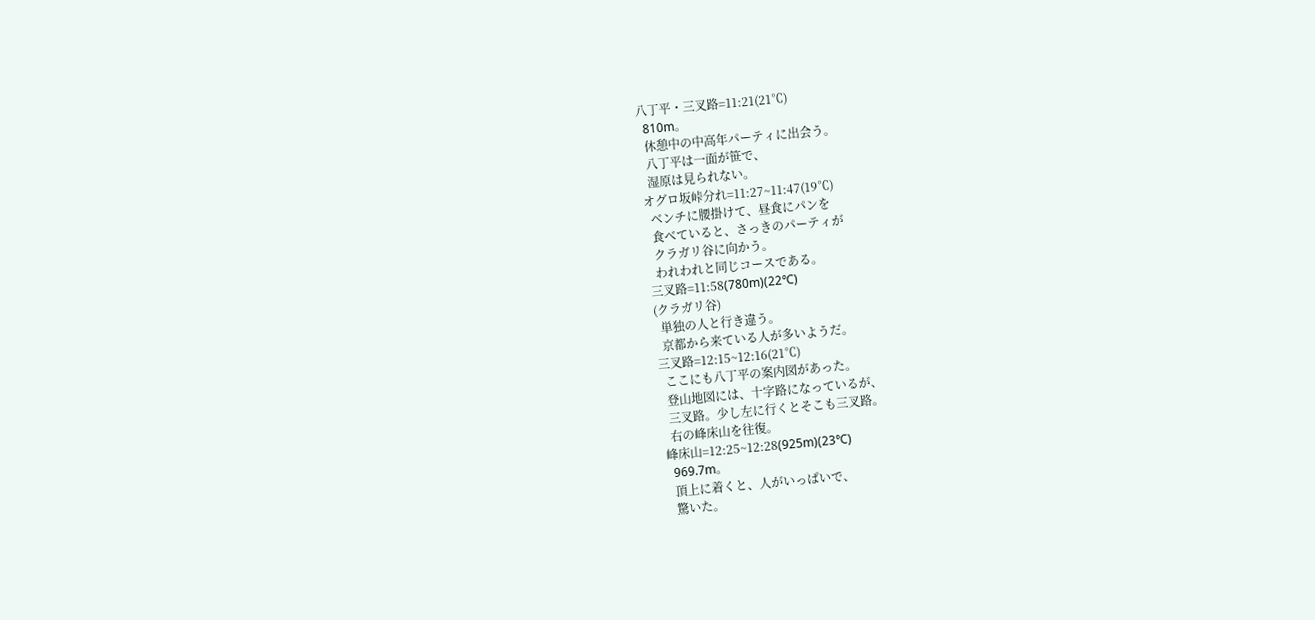八丁平・三叉路=11:21(21℃)
  810m。
  休憩中の中高年パーティに出会う。
  八丁平は一面が笹で、
  湿原は見られない。
オグロ坂峠分れ=11:27~11:47(19℃)
  ベンチに腰掛けて、昼食にパンを
  食べていると、さっきのパーティが
  クラガリ谷に向かう。
  われわれと同じコースである。
三叉路=11:58(780m)(22℃)
(クラガリ谷)
  単独の人と行き違う。
  京都から来ている人が多いようだ。
三叉路=12:15~12:16(21℃)
  ここにも八丁平の案内図があった。
  登山地図には、十字路になっているが、
  三叉路。少し左に行くとそこも三叉路。
  右の峰床山を往復。
峰床山=12:25~12:28(925m)(23℃)
  969.7m。
  頂上に着くと、人がいっぱいで、
  驚いた。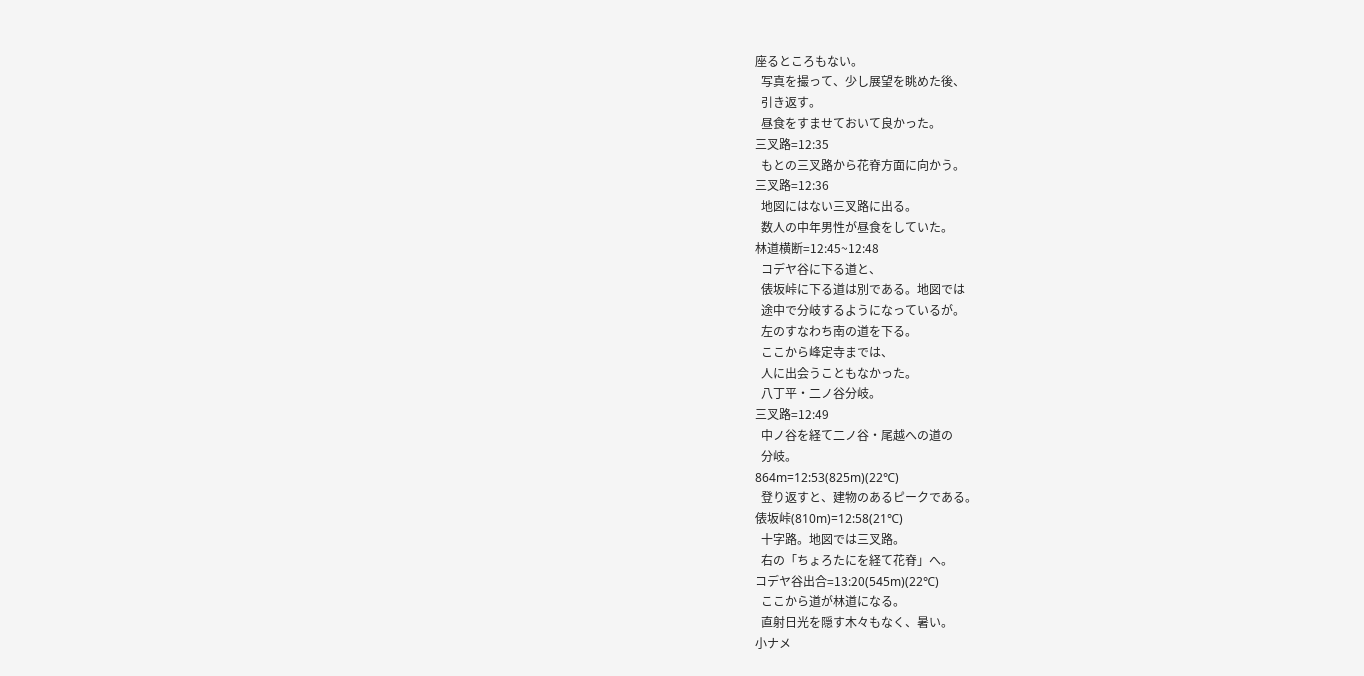座るところもない。
  写真を撮って、少し展望を眺めた後、
  引き返す。
  昼食をすませておいて良かった。
三叉路=12:35
  もとの三叉路から花脊方面に向かう。
三叉路=12:36
  地図にはない三叉路に出る。
  数人の中年男性が昼食をしていた。
林道横断=12:45~12:48
  コデヤ谷に下る道と、
  俵坂峠に下る道は別である。地図では
  途中で分岐するようになっているが。
  左のすなわち南の道を下る。
  ここから峰定寺までは、
  人に出会うこともなかった。
  八丁平・二ノ谷分岐。
三叉路=12:49
  中ノ谷を経て二ノ谷・尾越への道の
  分岐。
864m=12:53(825m)(22℃)
  登り返すと、建物のあるピークである。
俵坂峠(810m)=12:58(21℃)
  十字路。地図では三叉路。
  右の「ちょろたにを経て花脊」へ。
コデヤ谷出合=13:20(545m)(22℃)
  ここから道が林道になる。
  直射日光を隠す木々もなく、暑い。
小ナメ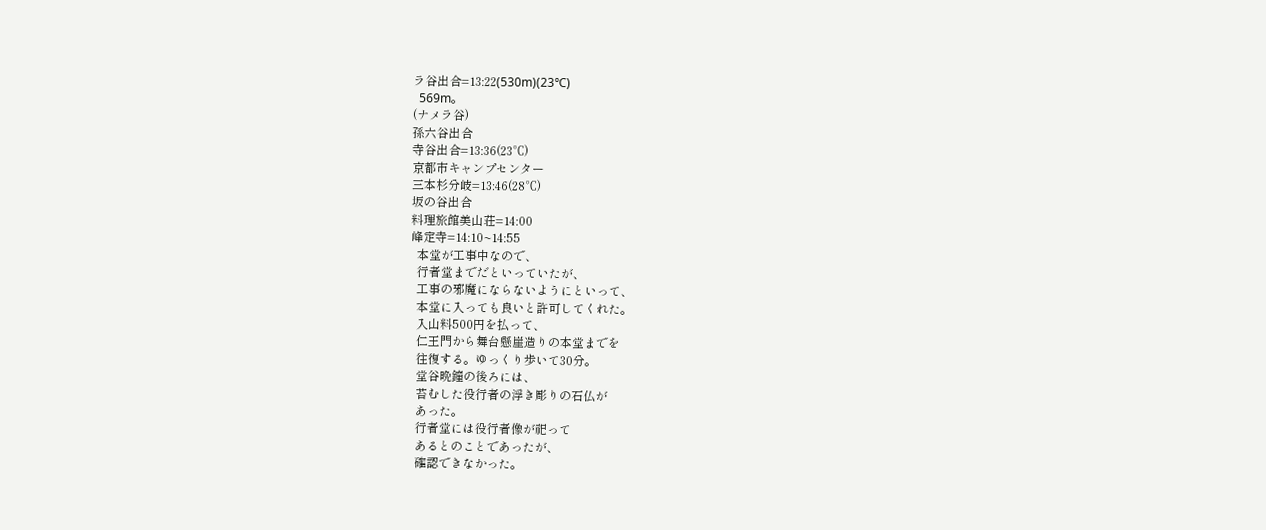ラ谷出合=13:22(530m)(23℃)
  569m。
(ナメラ谷)
孫六谷出合
寺谷出合=13:36(23℃)
京都市キャンプセンター
三本杉分岐=13:46(28℃)
坂の谷出合
料理旅館美山荘=14:00
峰定寺=14:10~14:55
  本堂が工事中なので、
  行者堂までだといっていたが、
  工事の邪魔にならないようにといって、
  本堂に入っても良いと許可してくれた。
  入山料500円を払って、
  仁王門から舞台懸崖造りの本堂までを
  往復する。ゆっくり歩いて30分。
  堂谷晩鐘の後ろには、
  苔むした役行者の浮き彫りの石仏が
  あった。
  行者堂には役行者像が祀って
  あるとのことであったが、
  確認できなかった。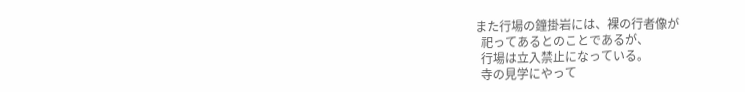また行場の鐘掛岩には、裸の行者像が
  祀ってあるとのことであるが、
  行場は立入禁止になっている。
  寺の見学にやって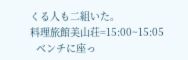くる人も二組いた。
料理旅館美山荘=15:00~15:05
  ベンチに座っ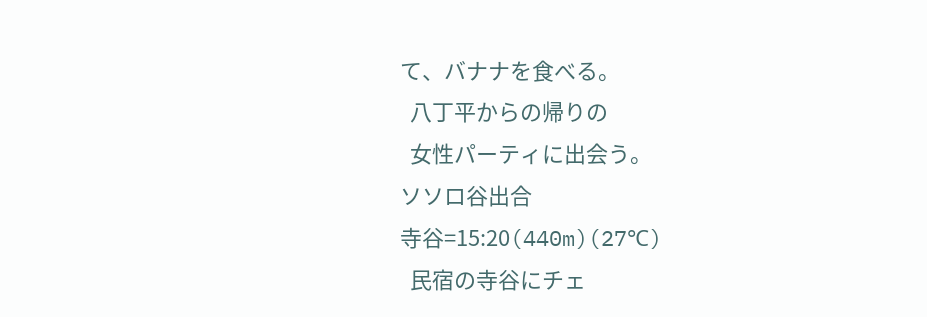て、バナナを食べる。
  八丁平からの帰りの
  女性パーティに出会う。
ソソロ谷出合
寺谷=15:20(440m)(27℃)
  民宿の寺谷にチェ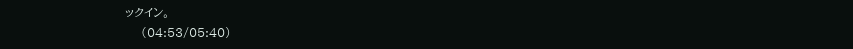ックイン。
    (04:53/05:40)